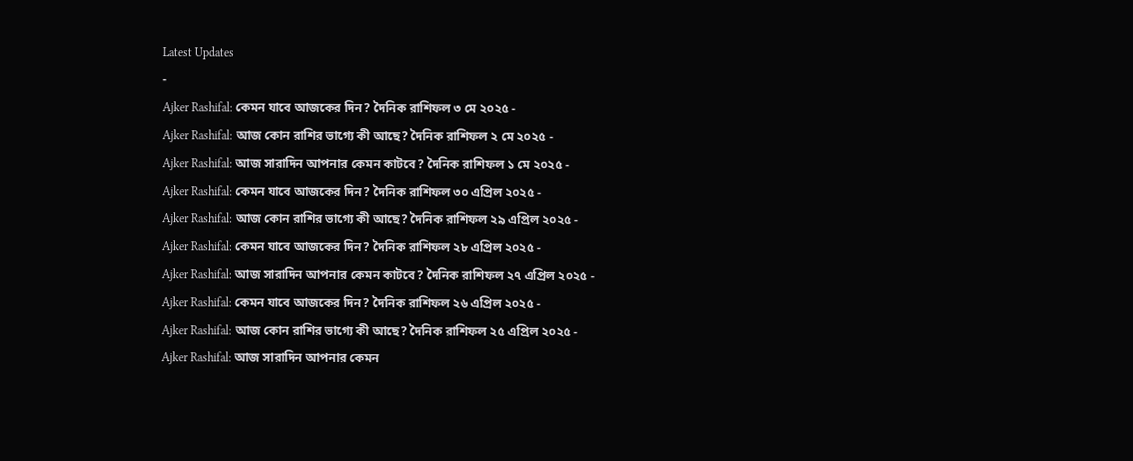Latest Updates
-
Ajker Rashifal: কেমন যাবে আজকের দিন? দৈনিক রাশিফল ৩ মে ২০২৫ -
Ajker Rashifal: আজ কোন রাশির ভাগ্যে কী আছে? দৈনিক রাশিফল ২ মে ২০২৫ -
Ajker Rashifal: আজ সারাদিন আপনার কেমন কাটবে? দৈনিক রাশিফল ১ মে ২০২৫ -
Ajker Rashifal: কেমন যাবে আজকের দিন? দৈনিক রাশিফল ৩০ এপ্রিল ২০২৫ -
Ajker Rashifal: আজ কোন রাশির ভাগ্যে কী আছে? দৈনিক রাশিফল ২৯ এপ্রিল ২০২৫ -
Ajker Rashifal: কেমন যাবে আজকের দিন? দৈনিক রাশিফল ২৮ এপ্রিল ২০২৫ -
Ajker Rashifal: আজ সারাদিন আপনার কেমন কাটবে? দৈনিক রাশিফল ২৭ এপ্রিল ২০২৫ -
Ajker Rashifal: কেমন যাবে আজকের দিন? দৈনিক রাশিফল ২৬ এপ্রিল ২০২৫ -
Ajker Rashifal: আজ কোন রাশির ভাগ্যে কী আছে? দৈনিক রাশিফল ২৫ এপ্রিল ২০২৫ -
Ajker Rashifal: আজ সারাদিন আপনার কেমন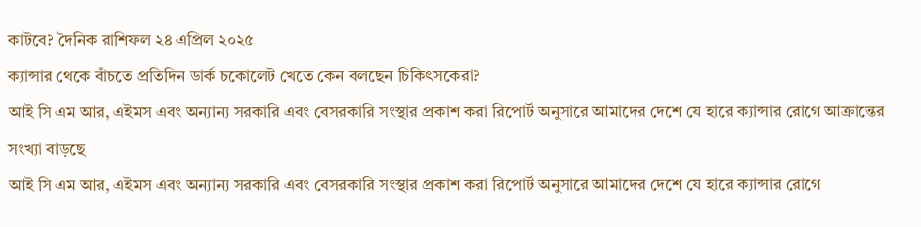কাটবে? দৈনিক রাশিফল ২৪ এপ্রিল ২০২৫
ক্যান্সার থেকে বাঁচতে প্রতিদিন ডার্ক চকোলেট খেতে কেন বলছেন চিকিৎসকেরা?
আই সি এম আর, এইমস এবং অন্যান্য সরকারি এবং বেসরকারি সংস্থার প্রকাশ করা রিপোর্ট অনুসারে আমাদের দেশে যে হারে ক্যান্সার রোগে আক্রান্তের সংখ্যা বাড়ছে
আই সি এম আর, এইমস এবং অন্যান্য সরকারি এবং বেসরকারি সংস্থার প্রকাশ করা রিপোর্ট অনুসারে আমাদের দেশে যে হারে ক্যান্সার রোগে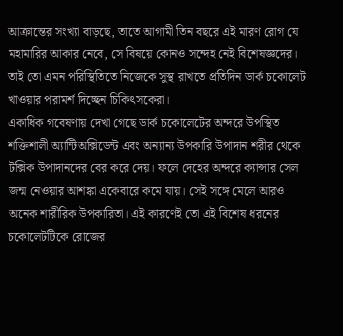আক্রান্তের সংখ্যা বাড়ছে, তাতে আগামী তিন বছরে এই মারণ রোগ যে মহামারির আকার নেবে, সে বিষয়ে কোনও সন্দেহ নেই বিশেষজ্ঞদের। তাই তো এমন পরিস্থিতিতে নিজেকে সুস্থ রাখতে প্রতিদিন ডার্ক চকোলেট খাওয়ার পরামর্শ দিচ্ছেন চিকিৎসকেরা।
একাধিক গবেষণায় দেখা গেছে ডার্ক চকোলেটের অন্দরে উপস্থিত শক্তিশালী অ্যান্টিঅক্সিডেন্ট এবং অন্যান্য উপকারি উপাদান শরীর থেকে টক্সিক উপাদানদের বের করে দেয়। ফলে দেহের অন্দরে ক্যান্সার সেল জন্ম নেওয়ার আশঙ্কা একেবারে কমে যায়। সেই সঙ্গে মেলে আরও অনেক শারীরিক উপকারিতা। এই কারণেই তো এই বিশেষ ধরনের চকোলেটটিকে রোজের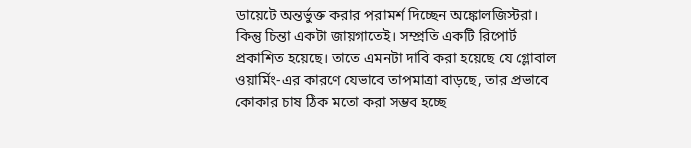ডায়েটে অন্তর্ভুক্ত করার পরামর্শ দিচ্ছেন অঙ্কোলজিস্টরা। কিন্তু চিন্তা একটা জায়গাতেই। সম্প্রতি একটি রিপোর্ট প্রকাশিত হয়েছে। তাতে এমনটা দাবি করা হয়েছে যে গ্লোবাল ওয়ার্মিং-এর কারণে যেভাবে তাপমাত্রা বাড়ছে, তার প্রভাবে কোকার চাষ ঠিক মতো করা সম্ভব হচ্ছে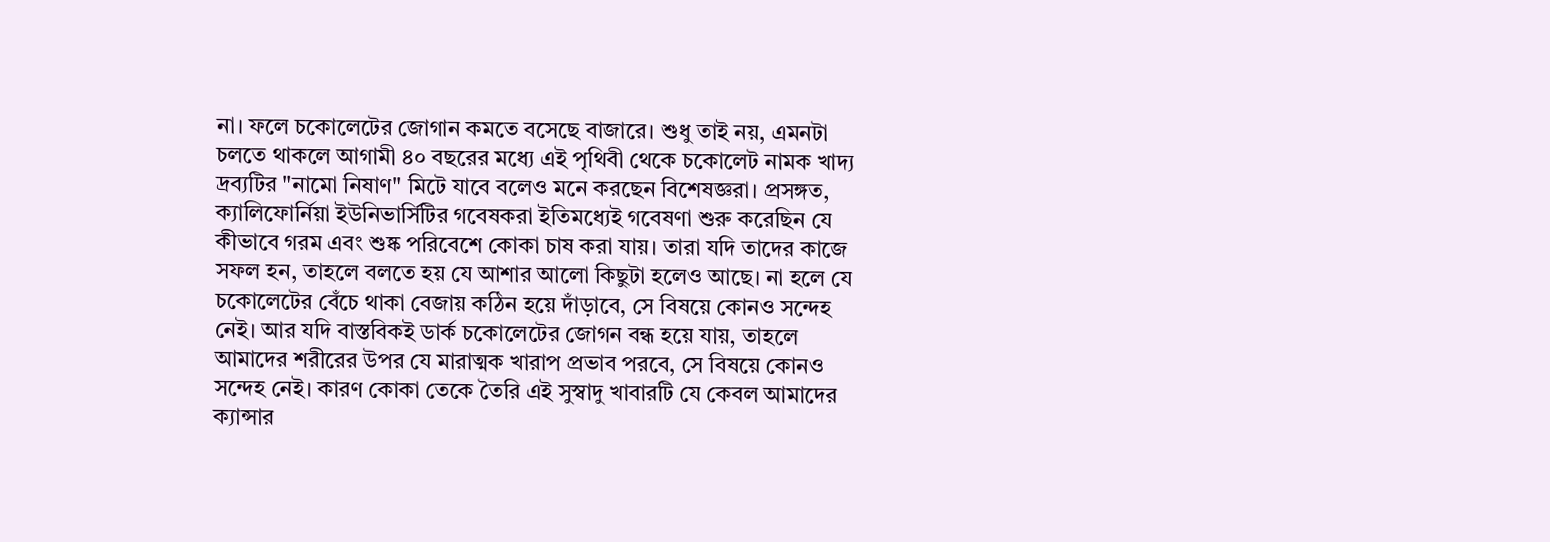না। ফলে চকোলেটের জোগান কমতে বসেছে বাজারে। শুধু তাই নয়, এমনটা চলতে থাকলে আগামী ৪০ বছরের মধ্যে এই পৃথিবী থেকে চকোলেট নামক খাদ্য দ্রব্যটির "নামো নিষাণ" মিটে যাবে বলেও মনে করছেন বিশেষজ্ঞরা। প্রসঙ্গত, ক্যালিফোর্নিয়া ইউনিভার্সিটির গবেষকরা ইতিমধ্যেই গবেষণা শুরু করেছিন যে কীভাবে গরম এবং শুষ্ক পরিবেশে কোকা চাষ করা যায়। তারা যদি তাদের কাজে সফল হন, তাহলে বলতে হয় যে আশার আলো কিছুটা হলেও আছে। না হলে যে চকোলেটের বেঁচে থাকা বেজায় কঠিন হয়ে দাঁড়াবে, সে বিষয়ে কোনও সন্দেহ নেই। আর যদি বাস্তবিকই ডার্ক চকোলেটের জোগন বন্ধ হয়ে যায়, তাহলে আমাদের শরীরের উপর যে মারাত্মক খারাপ প্রভাব পরবে, সে বিষয়ে কোনও সন্দেহ নেই। কারণ কোকা তেকে তৈরি এই সুস্বাদু খাবারটি যে কেবল আমাদের ক্যান্সার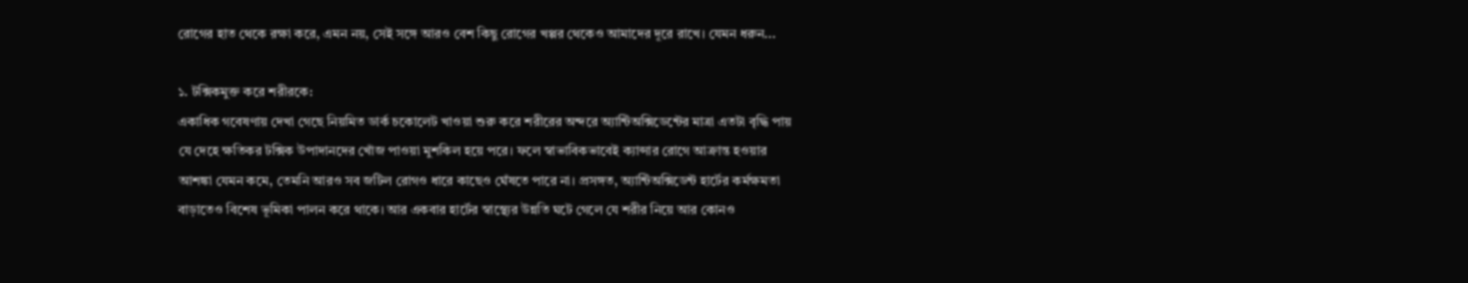রোগের হাত থেকে রক্ষা করে, এমন নয়, সেই সঙ্গে আরও বেশ কিছু রোগের খপ্পর থেকেও আমাদের দূরে রাখে। যেমন ধরুন...

১. টক্সিকমুক্ত করে শরীরকে:
একাধিক গবেষণায় দেখা গেছে নিয়মিত ডার্ক চকোলেট খাওয়া শুরু করে শরীরের অন্দরে অ্যান্টিঅক্সিডেন্টের মাত্রা এতটা বৃদ্ধি পায় যে দেহে ক্ষতিকর টক্সিক উপাদানদের খোঁজ পাওয়া মুশকিল হয়ে পরে। ফলে স্বাভাবিকভাবেই ক্যান্সার রোগে আক্রান্ত হওয়ার আশঙ্কা যেমন কমে, তেমনি আরও সব জটিল রোগও ধারে কাছেও ঘেঁষতে পারে না। প্রসঙ্গত, অ্যান্টিঅক্সিডেন্ট হার্টের কর্মক্ষমতা বাড়াতেও বিশেষ ভূমিকা পালন করে থাকে। আর একবার হার্টের স্বাস্থ্যের উন্নতি ঘটে গেলে যে শরীর নিয়ে আর কোনও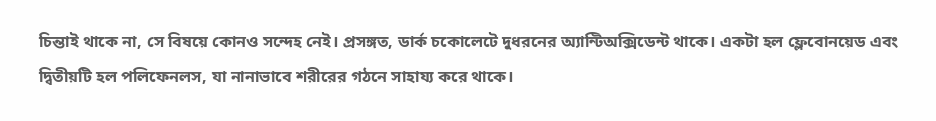চিন্তাই থাকে না, সে বিষয়ে কোনও সন্দেহ নেই। প্রসঙ্গত, ডার্ক চকোলেটে দুধরনের অ্যান্টিঅক্সিডেন্ট থাকে। একটা হল ফ্লেবোনয়েড এবং দ্বিতীয়টি হল পলিফেনলস, যা নানাভাবে শরীরের গঠনে সাহায্য করে থাকে।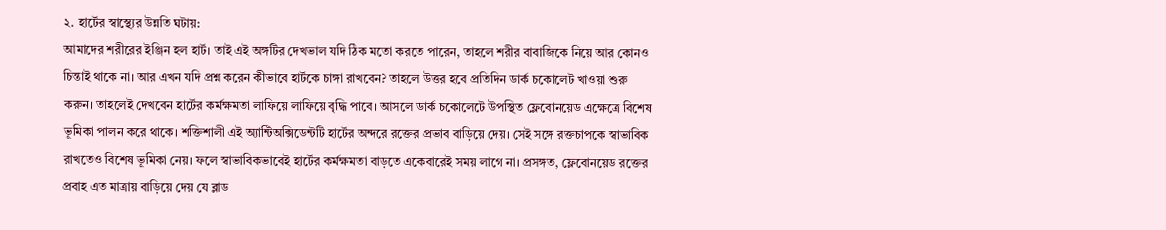২. হার্টের স্বাস্থ্যের উন্নতি ঘটায়:
আমাদের শরীরের ইঞ্জিন হল হার্ট। তাই এই অঙ্গটির দেখভাল যদি ঠিক মতো করতে পারেন, তাহলে শরীর বাবাজিকে নিয়ে আর কোনও চিন্তাই থাকে না। আর এখন যদি প্রশ্ন করেন কীভাবে হার্টকে চাঙ্গা রাখবেন? তাহলে উত্তর হবে প্রতিদিন ডার্ক চকোলেট খাওয়া শুরু করুন। তাহলেই দেখবেন হার্টের কর্মক্ষমতা লাফিয়ে লাফিয়ে বৃদ্ধি পাবে। আসলে ডার্ক চকোলেটে উপস্থিত ফ্লেবোনয়েড এক্ষেত্রে বিশেষ ভূমিকা পালন করে থাকে। শক্তিশালী এই অ্যান্টিঅক্সিডেন্টটি হার্টের অন্দরে রক্তের প্রভাব বাড়িয়ে দেয়। সেই সঙ্গে রক্তচাপকে স্বাভাবিক রাখতেও বিশেষ ভূমিকা নেয়। ফলে স্বাভাবিকভাবেই হার্টের কর্মক্ষমতা বাড়তে একেবারেই সময় লাগে না। প্রসঙ্গত, ফ্লেবোনয়েড রক্তের প্রবাহ এত মাত্রায় বাড়িয়ে দেয় যে ব্লাড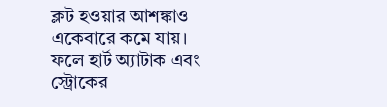ক্লট হওয়ার আশঙ্কাও একেবারে কমে যায়। ফলে হার্ট অ্যাটাক এবং স্ট্রোকের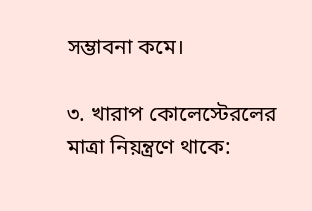সম্ভাবনা কমে।

৩. খারাপ কোলেস্টেরলের মাত্রা নিয়ন্ত্রণে থাকে: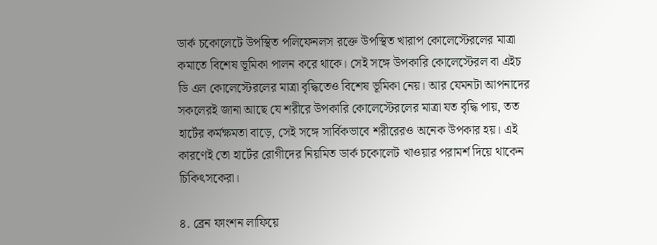ডার্ক চকোলেটে উপস্থিত পলিফেনলস রক্তে উপস্থিত খারাপ কোলেস্টেরলের মাত্রা কমাতে বিশেষ ভূমিকা পালন করে থাকে। সেই সঙ্গে উপকারি কোলেস্টেরল বা এইচ ডি এল কোলেস্টেরলের মাত্রা বৃদ্ধিতেও বিশেষ ভূমিকা নেয়। আর যেমনটা আপনাদের সকলেরই জানা আছে যে শরীরে উপকারি কোলেস্টেরলের মাত্রা যত বৃদ্ধি পায়, তত হার্টের কর্মক্ষমতা বাড়ে, সেই সঙ্গে সার্বিকভাবে শরীরেরও অনেক উপকার হয়। এই কারণেই তো হার্টের রোগীদের নিয়মিত ডার্ক চকোলেট খাওয়ার পরামর্শ দিয়ে থাকেন চিকিৎসকেরা।

৪. ব্রেন ফাংশন লাফিয়ে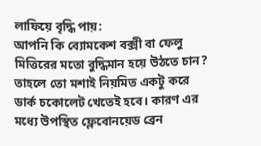লাফিয়ে বৃদ্ধি পায়:
আপনি কি ব্যোমকেশ বক্সী বা ফেলু মিত্তিরের মতো বুদ্ধিমান হয়ে উঠতে চান? তাহলে তো মশাই নিয়মিত একটু করে ডার্ক চকোলেট খেতেই হবে। কারণ এর মধ্যে উপস্থিত ফ্লেবোনয়েড ব্রেন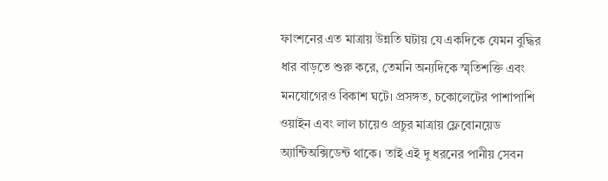ফাংশনের এত মাত্রায় উন্নতি ঘটায় যে একদিকে যেমন বুদ্ধির ধার বাড়তে শুরু করে, তেমনি অন্যদিকে স্মৃতিশক্তি এবং মনযোগেরও বিকাশ ঘটে। প্রসঙ্গত, চকোলেটের পাশাপাশি ওয়াইন এবং লাল চায়েও প্রচুর মাত্রায় ফ্লেবোনয়েড অ্যান্টিঅক্সিডেন্ট থাকে। তাই এই দু ধরনের পানীয় সেবন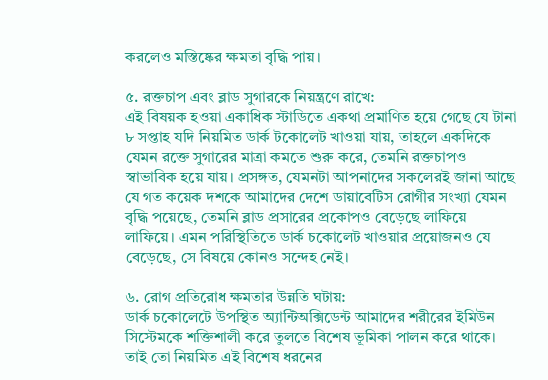করলেও মস্তিষ্কের ক্ষমতা বৃদ্ধি পায়।

৫. রক্তচাপ এবং ব্লাড সুগারকে নিয়ন্ত্রণে রাখে:
এই বিষয়ক হওয়া একাধিক স্টাডিতে একথা প্রমাণিত হয়ে গেছে যে টানা ৮ সপ্তাহ যদি নিয়মিত ডার্ক টকোলেট খাওয়া যায়, তাহলে একদিকে যেমন রক্তে সুগারের মাত্রা কমতে শুরু করে, তেমনি রক্তচাপও স্বাভাবিক হয়ে যায়। প্রসঙ্গত, যেমনটা আপনাদের সকলেরই জানা আছে যে গত কয়েক দশকে আমাদের দেশে ডায়াবেটিস রোগীর সংখ্যা যেমন বৃদ্ধি পয়েছে, তেমনি ব্লাড প্রসারের প্রকোপও বেড়েছে লাফিয়ে লাফিয়ে। এমন পরিস্থিতিতে ডার্ক চকোলেট খাওয়ার প্রয়োজনও যে বেড়েছে, সে বিষয়ে কোনও সন্দেহ নেই।

৬. রোগ প্রতিরোধ ক্ষমতার উন্নতি ঘটায়:
ডার্ক চকোলেটে উপস্থিত অ্যান্টিঅক্সিডেন্ট আমাদের শরীরের ইমিউন সিস্টেমকে শক্তিশালী করে তুলতে বিশেষ ভূমিকা পালন করে থাকে। তাই তো নিয়মিত এই বিশেষ ধরনের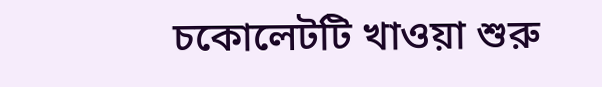চকোলেটটি খাওয়া শুরু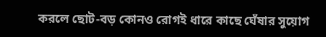করলে ছোট-বড় কোনও রোগই ধারে কাছে ঘেঁষার সুয়োগ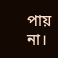পায় না।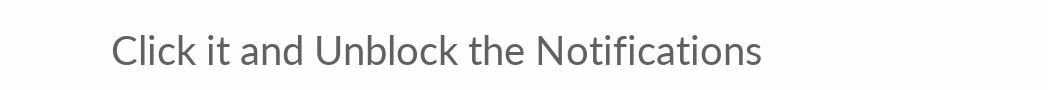Click it and Unblock the Notifications